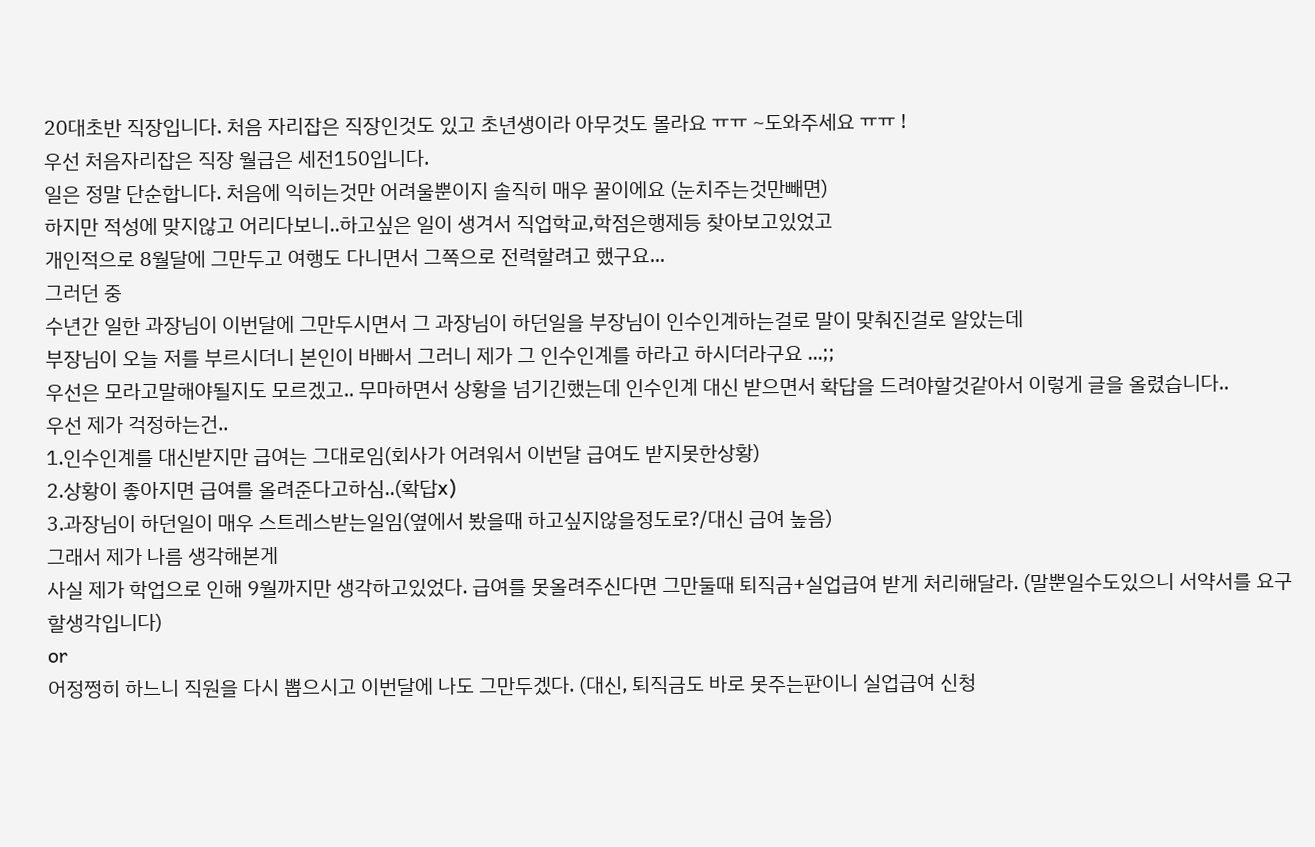20대초반 직장입니다. 처음 자리잡은 직장인것도 있고 초년생이라 아무것도 몰라요 ㅠㅠ ~도와주세요 ㅠㅠ !
우선 처음자리잡은 직장 월급은 세전150입니다.
일은 정말 단순합니다. 처음에 익히는것만 어려울뿐이지 솔직히 매우 꿀이에요 (눈치주는것만빼면)
하지만 적성에 맞지않고 어리다보니..하고싶은 일이 생겨서 직업학교,학점은행제등 찾아보고있었고
개인적으로 8월달에 그만두고 여행도 다니면서 그쪽으로 전력할려고 했구요...
그러던 중
수년간 일한 과장님이 이번달에 그만두시면서 그 과장님이 하던일을 부장님이 인수인계하는걸로 말이 맞춰진걸로 알았는데
부장님이 오늘 저를 부르시더니 본인이 바빠서 그러니 제가 그 인수인계를 하라고 하시더라구요 ...;;
우선은 모라고말해야될지도 모르겠고.. 무마하면서 상황을 넘기긴했는데 인수인계 대신 받으면서 확답을 드려야할것같아서 이렇게 글을 올렸습니다..
우선 제가 걱정하는건..
1.인수인계를 대신받지만 급여는 그대로임(회사가 어려워서 이번달 급여도 받지못한상황)
2.상황이 좋아지면 급여를 올려준다고하심..(확답x)
3.과장님이 하던일이 매우 스트레스받는일임(옆에서 봤을때 하고싶지않을정도로?/대신 급여 높음)
그래서 제가 나름 생각해본게
사실 제가 학업으로 인해 9월까지만 생각하고있었다. 급여를 못올려주신다면 그만둘때 퇴직금+실업급여 받게 처리해달라. (말뿐일수도있으니 서약서를 요구할생각입니다)
or
어정쩡히 하느니 직원을 다시 뽑으시고 이번달에 나도 그만두겠다. (대신, 퇴직금도 바로 못주는판이니 실업급여 신청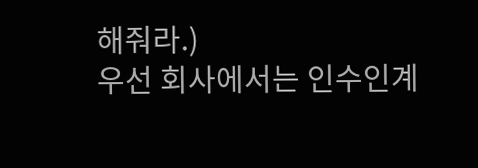해줘라.)
우선 회사에서는 인수인계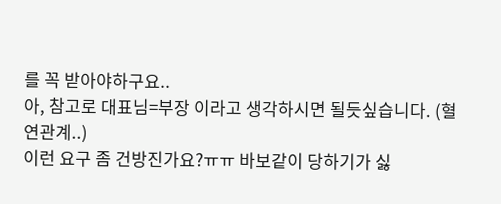를 꼭 받아야하구요..
아, 참고로 대표님=부장 이라고 생각하시면 될듯싶습니다. (혈연관계..)
이런 요구 좀 건방진가요?ㅠㅠ 바보같이 당하기가 싫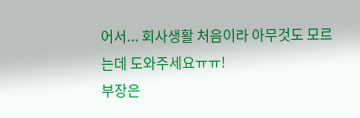어서... 회사생활 처음이라 아무것도 모르는데 도와주세요ㅠㅠ!
부장은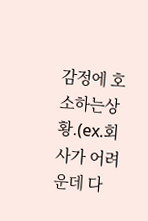감정에 호소하는상황.(ex.회사가 어려운데 다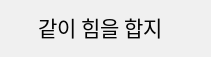같이 힘을 합지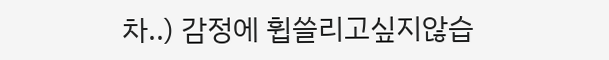차..) 감정에 휩쓸리고싶지않습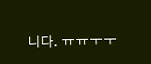니다. ㅠㅠㅜㅜ